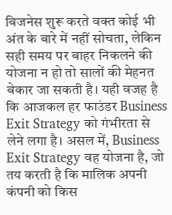बिजनेस शुरू करते वक्त कोई भी अंत के बारे में नहीं सोचता, लेकिन सही समय पर बाहर निकलने की योजना न हो तो सालों की मेहनत बेकार जा सकती है। यही वजह है कि आजकल हर फाउंडर Business Exit Strategy को गंभीरता से लेने लगा है। असल में, Business Exit Strategy वह योजना है, जो तय करती है कि मालिक अपनी कंपनी को किस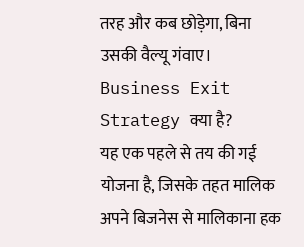तरह और कब छोड़ेगा, बिना उसकी वैल्यू गंवाए।
Business Exit Strategy क्या है?
यह एक पहले से तय की गई योजना है, जिसके तहत मालिक अपने बिजनेस से मालिकाना हक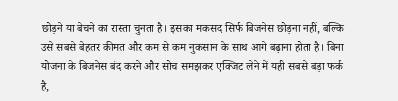छोड़ने या बेचने का रास्ता चुनता है। इसका मकसद सिर्फ बिजनेस छोड़ना नहीं, बल्कि उसे सबसे बेहतर कीमत और कम से कम नुकसान के साथ आगे बढ़ाना होता है। बिना योजना के बिजनेस बंद करने और सोच समझकर एक्जिट लेने में यही सबसे बड़ा फर्क है,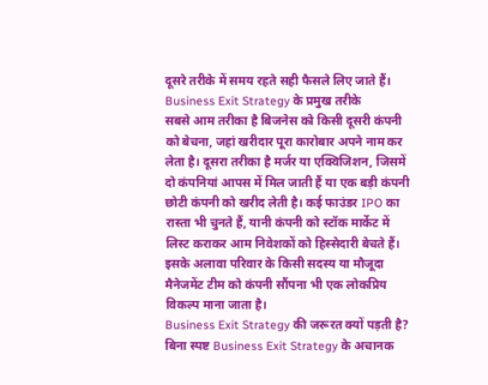दूसरे तरीके में समय रहते सही फैसले लिए जाते हैं।
Business Exit Strategy के प्रमुख तरीके
सबसे आम तरीका है बिजनेस को किसी दूसरी कंपनी को बेचना, जहां खरीदार पूरा कारोबार अपने नाम कर लेता है। दूसरा तरीका है मर्जर या एक्विजिशन, जिसमें दो कंपनियां आपस में मिल जाती हैं या एक बड़ी कंपनी छोटी कंपनी को खरीद लेती है। कई फाउंडर IPO का रास्ता भी चुनते हैं, यानी कंपनी को स्टॉक मार्केट में लिस्ट कराकर आम निवेशकों को हिस्सेदारी बेचते हैं। इसके अलावा परिवार के किसी सदस्य या मौजूदा मैनेजमेंट टीम को कंपनी सौंपना भी एक लोकप्रिय विकल्प माना जाता है।
Business Exit Strategy की जरूरत क्यों पड़ती है?
बिना स्पष्ट Business Exit Strategy के अचानक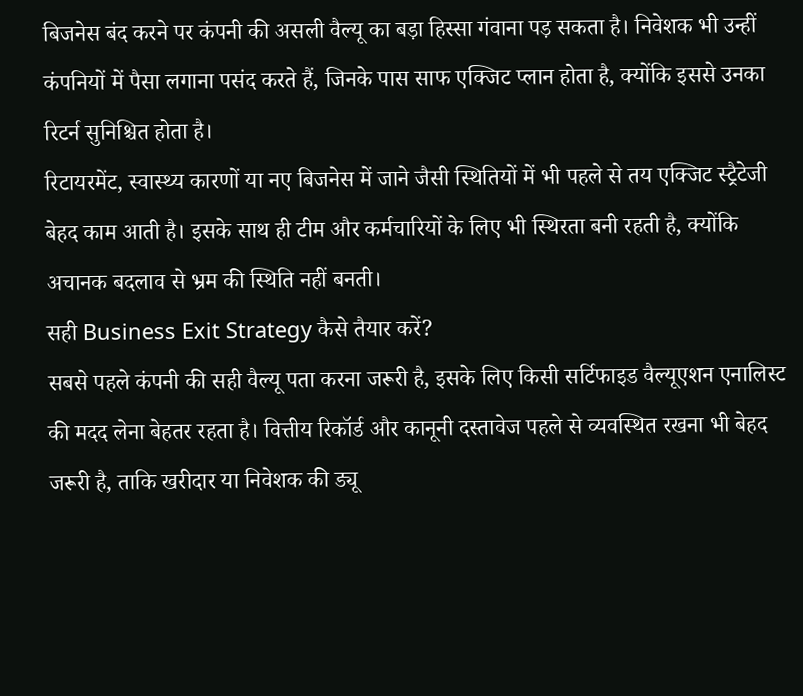बिजनेस बंद करने पर कंपनी की असली वैल्यू का बड़ा हिस्सा गंवाना पड़ सकता है। निवेशक भी उन्हीं कंपनियों में पैसा लगाना पसंद करते हैं, जिनके पास साफ एक्जिट प्लान होता है, क्योंकि इससे उनका रिटर्न सुनिश्चित होता है।
रिटायरमेंट, स्वास्थ्य कारणों या नए बिजनेस में जाने जैसी स्थितियों में भी पहले से तय एक्जिट स्ट्रैटेजी बेहद काम आती है। इसके साथ ही टीम और कर्मचारियों के लिए भी स्थिरता बनी रहती है, क्योंकि अचानक बदलाव से भ्रम की स्थिति नहीं बनती।
सही Business Exit Strategy कैसे तैयार करें?
सबसे पहले कंपनी की सही वैल्यू पता करना जरूरी है, इसके लिए किसी सर्टिफाइड वैल्यूएशन एनालिस्ट की मदद लेना बेहतर रहता है। वित्तीय रिकॉर्ड और कानूनी दस्तावेज पहले से व्यवस्थित रखना भी बेहद जरूरी है, ताकि खरीदार या निवेशक की ड्यू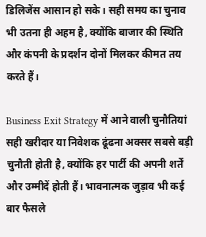डिलिजेंस आसान हो सके। सही समय का चुनाव भी उतना ही अहम है, क्योंकि बाजार की स्थिति और कंपनी के प्रदर्शन दोनों मिलकर कीमत तय करते हैं।

Business Exit Strategy में आने वाली चुनौतियां
सही खरीदार या निवेशक ढूंढना अक्सर सबसे बड़ी चुनौती होती है, क्योंकि हर पार्टी की अपनी शर्तें और उम्मीदें होती हैं। भावनात्मक जुड़ाव भी कई बार फैसले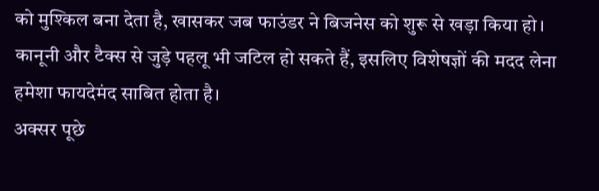को मुश्किल बना देता है, खासकर जब फाउंडर ने बिजनेस को शुरू से खड़ा किया हो। कानूनी और टैक्स से जुड़े पहलू भी जटिल हो सकते हैं, इसलिए विशेषज्ञों की मदद लेना हमेशा फायदेमंद साबित होता है।
अक्सर पूछे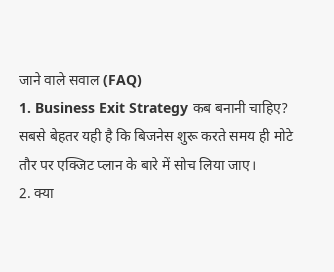जाने वाले सवाल (FAQ)
1. Business Exit Strategy कब बनानी चाहिए?
सबसे बेहतर यही है कि बिजनेस शुरू करते समय ही मोटे तौर पर एक्जिट प्लान के बारे में सोच लिया जाए।
2. क्या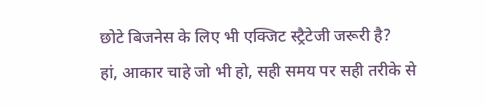छोटे बिजनेस के लिए भी एक्जिट स्ट्रैटेजी जरूरी है?
हां, आकार चाहे जो भी हो, सही समय पर सही तरीके से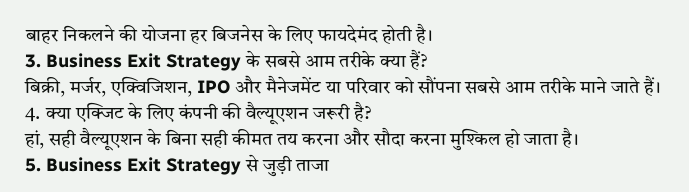बाहर निकलने की योजना हर बिजनेस के लिए फायदेमंद होती है।
3. Business Exit Strategy के सबसे आम तरीके क्या हैं?
बिक्री, मर्जर, एक्विजिशन, IPO और मैनेजमेंट या परिवार को सौंपना सबसे आम तरीके माने जाते हैं।
4. क्या एक्जिट के लिए कंपनी की वैल्यूएशन जरूरी है?
हां, सही वैल्यूएशन के बिना सही कीमत तय करना और सौदा करना मुश्किल हो जाता है।
5. Business Exit Strategy से जुड़ी ताजा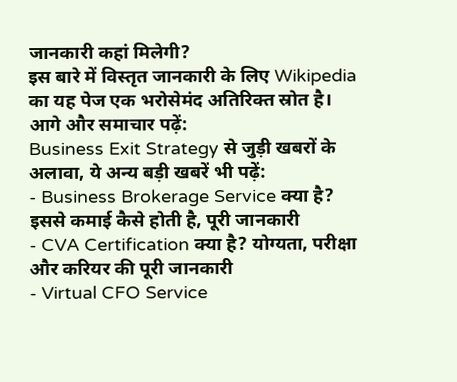जानकारी कहां मिलेगी?
इस बारे में विस्तृत जानकारी के लिए Wikipedia का यह पेज एक भरोसेमंद अतिरिक्त स्रोत है।
आगे और समाचार पढ़ें:
Business Exit Strategy से जुड़ी खबरों के अलावा, ये अन्य बड़ी खबरें भी पढ़ें:
- Business Brokerage Service क्या है? इससे कमाई कैसे होती है, पूरी जानकारी
- CVA Certification क्या है? योग्यता, परीक्षा और करियर की पूरी जानकारी
- Virtual CFO Service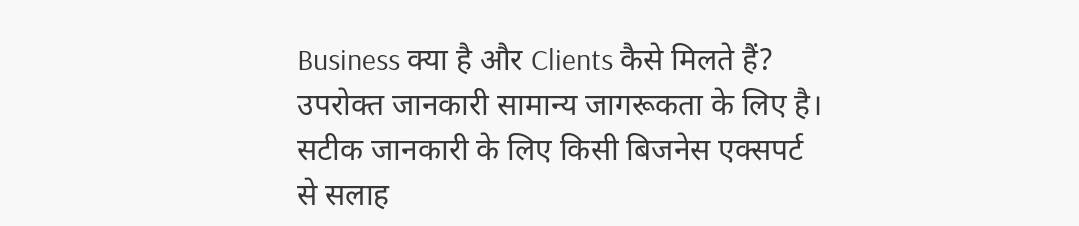Business क्या है और Clients कैसे मिलते हैं?
उपरोक्त जानकारी सामान्य जागरूकता के लिए है। सटीक जानकारी के लिए किसी बिजनेस एक्सपर्ट से सलाह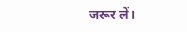जरूर लें।